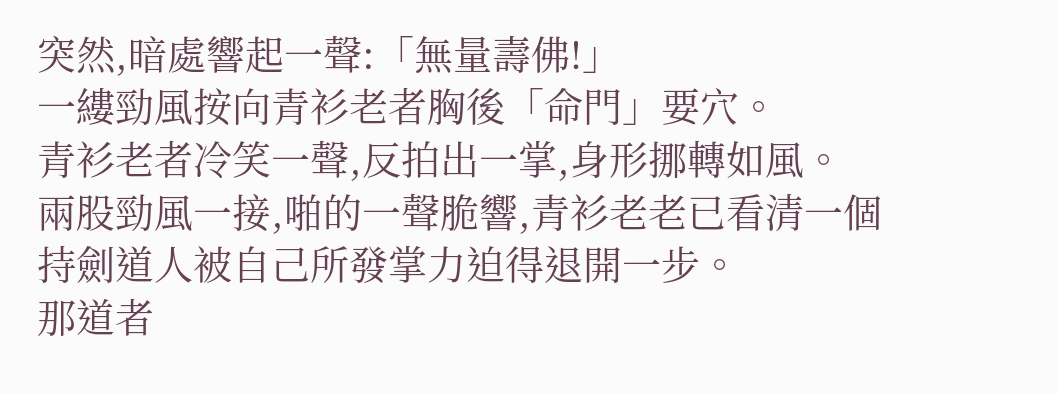突然,暗處響起一聲:「無量壽佛!」
一縷勁風按向青衫老者胸後「命門」要穴。
青衫老者冷笑一聲,反拍出一掌,身形挪轉如風。
兩股勁風一接,啪的一聲脆響,青衫老老已看清一個持劍道人被自己所發掌力迫得退開一步。
那道者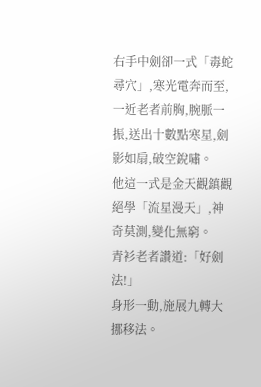右手中劍卻一式「毒蛇尋穴」,寒光電奔而至,一近老者前胸,腕脈一振,送出十數點寒星,劍影如扇,破空銳嘯。
他這一式是金天觀鎮觀絕學「流星漫天」,神奇莫測,變化無窮。
青衫老者讚道:「好劍法!」
身形一動,施展九轉大挪移法。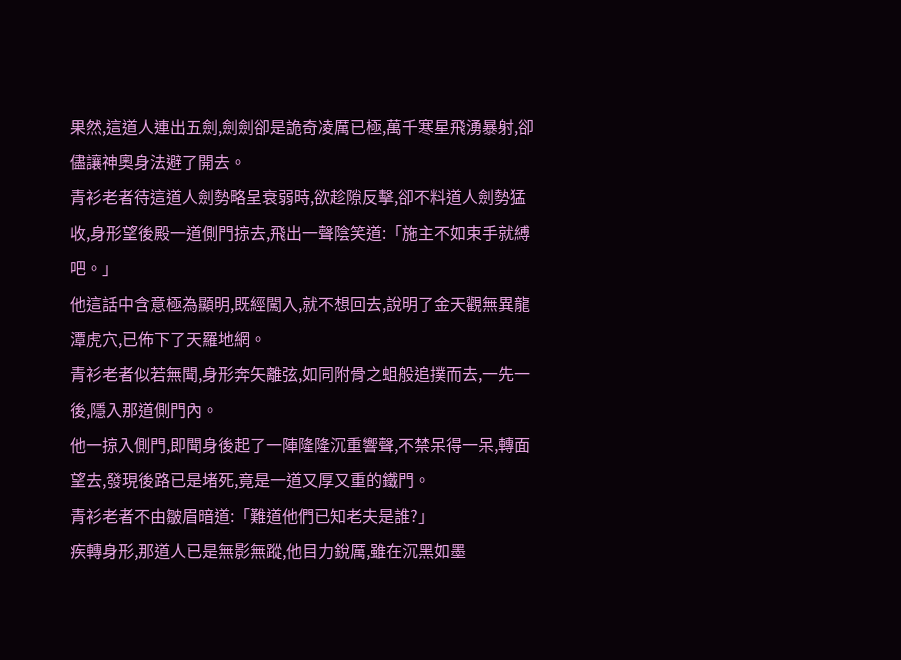果然,這道人連出五劍,劍劍卻是詭奇凌厲已極,萬千寒星飛湧暴射,卻儘讓神奧身法避了開去。
青衫老者待這道人劍勢略呈衰弱時,欲趁隙反擊,卻不料道人劍勢猛收,身形望後殿一道側門掠去,飛出一聲陰笑道:「施主不如束手就縛吧。」
他這話中含意極為顯明,既經闖入,就不想回去,說明了金天觀無異龍潭虎穴,已佈下了天羅地網。
青衫老者似若無聞,身形奔矢離弦,如同附骨之蛆般追撲而去,一先一後,隱入那道側門內。
他一掠入側門,即聞身後起了一陣隆隆沉重響聲,不禁呆得一呆,轉面望去,發現後路已是堵死,竟是一道又厚又重的鐵門。
青衫老者不由皺眉暗道:「難道他們已知老夫是誰?」
疾轉身形,那道人已是無影無蹤,他目力銳厲,雖在沉黑如墨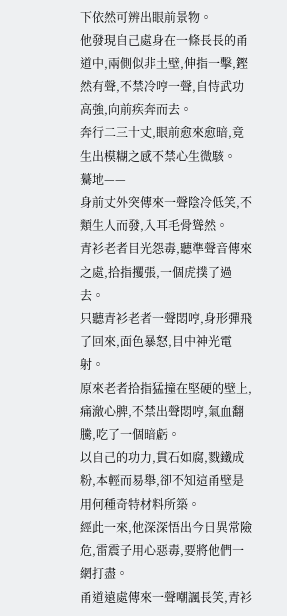下依然可辨出眼前景物。
他發現自己處身在一條長長的甬道中,兩側似非土壁,伸指一擊,鏗然有聲,不禁冷哼一聲,自恃武功高強,向前疾奔而去。
奔行二三十丈,眼前愈來愈暗,竟生出模糊之感不禁心生微駭。
驀地——
身前丈外突傳來一聲陰冷低笑,不類生人而發,入耳毛骨聳然。
青衫老者目光怨毒,聽準聲音傳來之處,拾指攫張,一個虎撲了過去。
只聽青衫老者一聲悶哼,身形彈飛了回來,面色暴怒,目中神光電射。
原來老者拾指猛撞在堅硬的壁上,痛澈心脾,不禁出聲悶哼,氣血翻騰,吃了一個暗虧。
以自己的功力,貫石如腐,戮鐵成粉,本輕而易舉,卻不知這甬壁是用何種奇特材料所築。
經此一來,他深深悟出今日異常險危,雷震子用心惡毒,要將他們一網打盡。
甬道遠處傳來一聲嘲諷長笑,青衫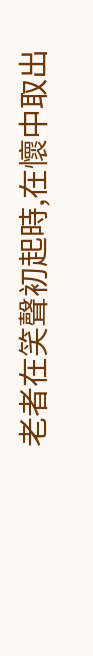老者在笑聲初起時,在懷中取出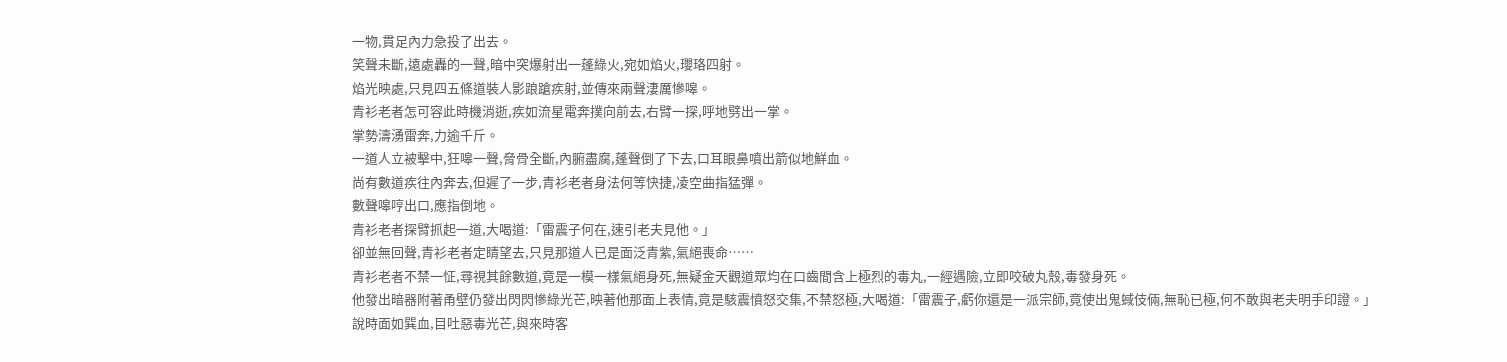一物,貫足內力急投了出去。
笑聲未斷,遠處轟的一聲,暗中突爆射出一蓬綠火,宛如焰火,瓔珞四射。
焰光映處,只見四五條道裝人影踉蹌疾射,並傳來兩聲淒厲慘嗥。
青衫老者怎可容此時機消逝,疾如流星電奔撲向前去,右臂一探,呼地劈出一掌。
掌勢濤湧雷奔,力逾千斤。
一道人立被擊中,狂嗥一聲,脅骨全斷,內腑盡腐,蓬聲倒了下去,口耳眼鼻噴出箭似地鮮血。
尚有數道疾往內奔去,但遲了一步,青衫老者身法何等快捷,凌空曲指猛彈。
數聲嗥哼出口,應指倒地。
青衫老者探臂抓起一道,大喝道:「雷震子何在,速引老夫見他。」
卻並無回聲,青衫老者定睛望去,只見那道人已是面泛青紫,氣絕喪命……
青衫老者不禁一怔,尋視其餘數道,竟是一模一樣氣絕身死,無疑金天觀道眾均在口齒間含上極烈的毒丸,一經遇險,立即咬破丸殼,毒發身死。
他發出暗器附著甬壁仍發出閃閃慘綠光芒,映著他那面上表情,竟是駭震憤怒交集,不禁怒極,大喝道:「雷震子,虧你還是一派宗師,竟使出鬼蜮伎倆,無恥已極,何不敢與老夫明手印證。」
說時面如巽血,目吐惡毒光芒,與來時客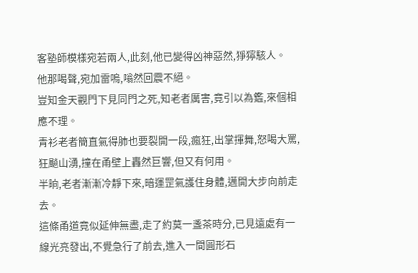客塾師模樣宛若兩人,此刻,他已變得凶神惡然,猙獰駭人。
他那喝聲,宛加雷嗚,嗡然回震不絕。
豈知金天觀門下見同門之死,知老者厲害,竟引以為鑑,來個相應不理。
青衫老者簡直氣得肺也要裂開一段,瘋狂,出掌揮舞,怒喝大罵,狂飈山湧,撞在甬壁上轟然巨響,但又有何用。
半晌,老者漸漸冷靜下來,暗運罡氣護住身體,邁開大步向前走去。
這條甬道竟似延伸無盡,走了約莫一盞茶時分,已見遠處有一線光亮發出,不覺急行了前去,進入一間圓形石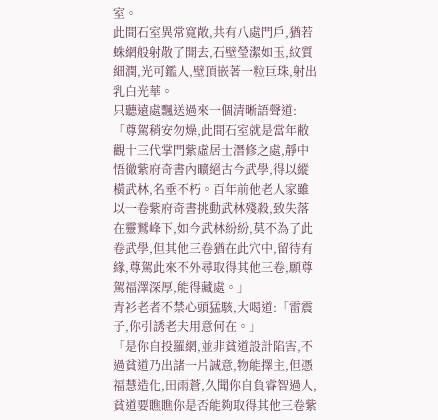室。
此間石室異常寬敞,共有八處門戶,猶若蛛網般射散了開去,石壁瑩潔如玉,紋質細潤,光可鑑人,壁頂嵌著一粒巨珠,射出乳白光華。
只聽遠處飄送過來一個清晰語聲道:「尊駕稍安勿燥,此間石室就是當年敝觀十三代掌門紫虛居士潛修之處,靜中悟徹紫府奇書內曠絕古今武學,得以縱橫武林,名垂不朽。百年前他老人家雖以一卷紫府奇書挑動武林殘殺,致失落在靈鷲峰下,如今武林紛紛,莫不為了此卷武學,但其他三卷猶在此穴中,留待有緣,尊駕此來不外尋取得其他三卷,願尊駕福澤深厚,能得藏處。」
青衫老者不禁心頭猛駭,大喝道:「雷震子,你引誘老夫用意何在。」
「是你自投羅網,並非貧道設計陷害,不過貧道乃出諸一片誠意,物能擇主,但憑福慧造化,田雨蒼,久聞你自負睿智過人,貧道要瞧瞧你是否能夠取得其他三卷紫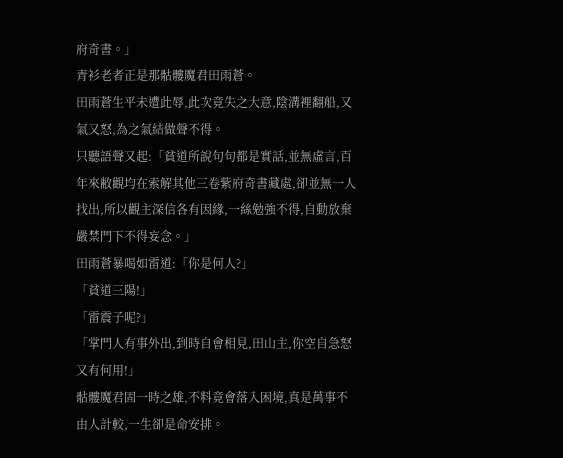府奇書。」
青衫老者正是那骷髏魔君田雨蒼。
田雨蒼生平未遭此辱,此次竟失之大意,陰溝裡翻船,又氣又怒,為之氣結做聲不得。
只聽語聲又起:「貧道所說句句都是實話,並無虛言,百年來敝觀均在索解其他三卷紫府奇書藏處,卻並無一人找出,所以觀主深信各有因緣,一絲勉強不得,自動放棄嚴禁門下不得妄念。」
田雨蒼暴喝如雷道:「你是何人?」
「貧道三陽!」
「雷震子呢?」
「掌門人有事外出,到時自會相見,田山主,你空自急怒又有何用!」
骷髏魔君固一時之雄,不料竟會落入困境,真是萬事不由人計較,一生卻是命安排。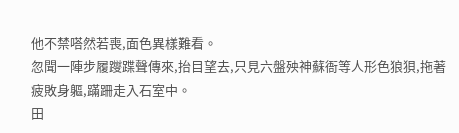他不禁嗒然若喪,面色異樣難看。
忽聞一陣步履躞蹀聲傳來,抬目望去,只見六盤殃神蘇衙等人形色狼狽,拖著疲敗身軀,蹣跚走入石室中。
田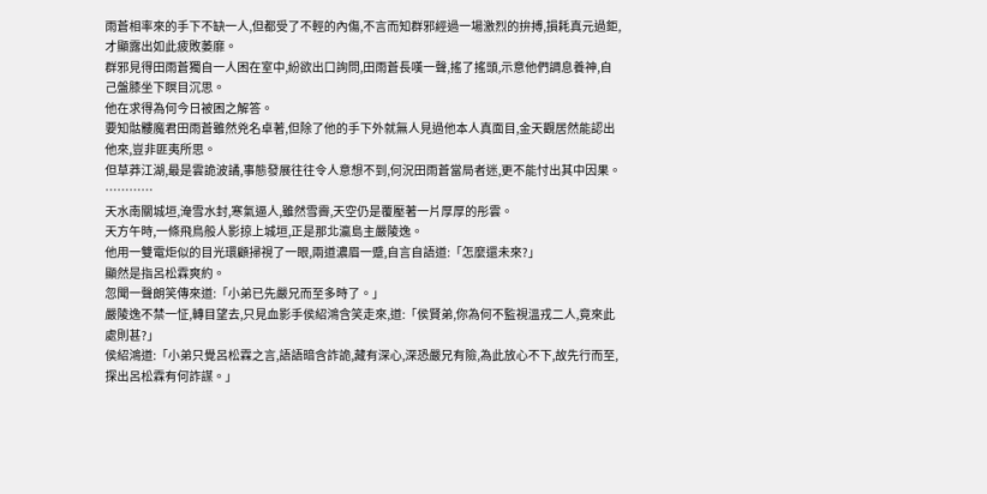雨蒼相率來的手下不缺一人,但都受了不輕的內傷,不言而知群邪經過一場激烈的拚搏,損耗真元過鉅,才顯露出如此疲敗萎靡。
群邪見得田雨蒼獨自一人困在室中,紛欲出口詢問,田雨蒼長嘆一聲,搖了搖頭,示意他們調息養神,自己盤膝坐下瞑目沉思。
他在求得為何今日被困之解答。
要知骷髏魔君田雨蒼雖然兇名卓著,但除了他的手下外就無人見過他本人真面目,金天觀居然能認出他來,豈非匪夷所思。
但草莽江湖,最是雲詭波譎,事態發展往往令人意想不到,何況田雨蒼當局者迷,更不能忖出其中因果。
…………
天水南關城垣,淹雪水封,寒氣逼人,雖然雪霽,天空仍是覆壓著一片厚厚的彤雲。
天方午時,一條飛鳥般人影掠上城垣,正是那北瀛島主嚴陵逸。
他用一雙電炬似的目光環顧掃視了一眼,兩道濃眉一蹙,自言自語道:「怎麼還未來?」
顯然是指呂松霖爽約。
忽聞一聲朗笑傳來道:「小弟已先嚴兄而至多時了。」
嚴陵逸不禁一怔,轉目望去,只見血影手侯紹鴻含笑走來,道:「侯賢弟,你為何不監視溫戎二人,竟來此處則甚?」
侯紹鴻道:「小弟只覺呂松霖之言,語語暗含詐詭,藏有深心,深恐嚴兄有險,為此放心不下,故先行而至,探出呂松霖有何詐謀。」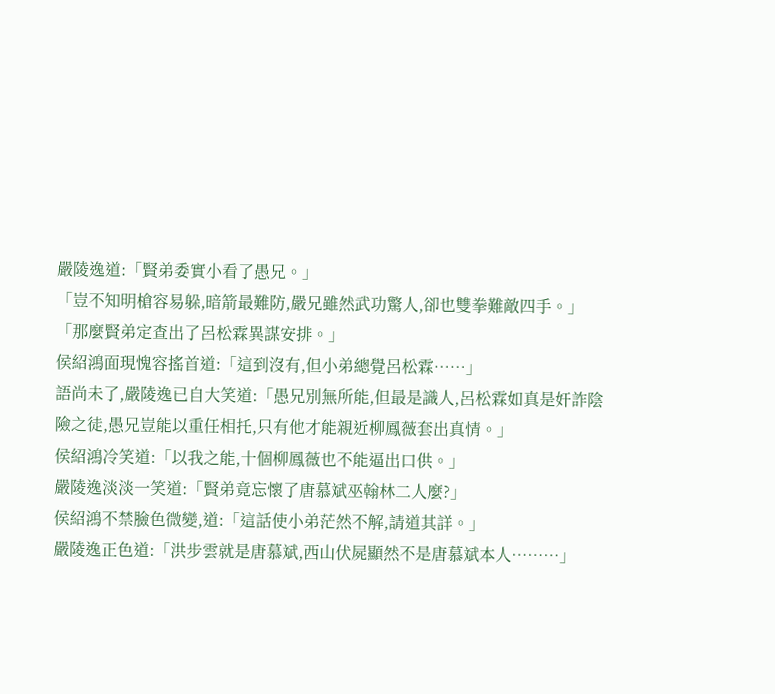嚴陵逸道:「賢弟委實小看了愚兄。」
「豈不知明槍容易躲,暗箭最難防,嚴兄雖然武功驚人,卻也雙拳難敵四手。」
「那麼賢弟定查出了呂松霖異謀安排。」
侯紹鴻面現愧容搖首道:「這到沒有,但小弟總覺呂松霖……」
語尚未了,嚴陵逸已自大笑道:「愚兄別無所能,但最是識人,呂松霖如真是奸詐陰險之徒,愚兄豈能以重任相托,只有他才能親近柳鳳薇套出真情。」
侯紹鴻冷笑道:「以我之能,十個柳鳳薇也不能逼出口供。」
嚴陵逸淡淡一笑道:「賢弟竟忘懷了唐慕斌巫翰林二人麼?」
侯紹鴻不禁臉色微變,道:「這話使小弟茫然不解,請道其詳。」
嚴陵逸正色道:「洪步雲就是唐慕斌,西山伏屍顯然不是唐慕斌本人………」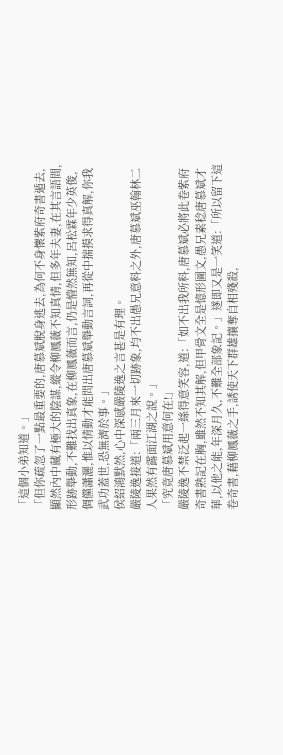「這個小弟知道。」
「但你疏忽了一點最重要的,唐慕斌脫身逃去,為何不身懷紫府奇書遁去,顯然內中藏有極大的陰謀,縱令柳鳳薇不知真情,但多年夫妻,在其言語間,形跡舉動,不難找出真象,在柳鳳薇而言,仍是懵然無知,呂松霖年少英俊,倜儻瀟灑,惟以情動才能問出唐慕斌舉動言詞,再從中揣摸求得真解,你我武功蓋世,恐無濟於事。」
侯紹鴻默然,心中深感嚴陵逸之言甚是有理。
嚴陵逸接道:「兩三月來一切跡象,均不出愚兄意料之外,唐慕斌巫翰林二人果然有露面江湖之說。」
「究竟唐慕斌用意何在!」
嚴陵逸不禁泛起一絲得意笑容,道:「如不出我所料,唐慕斌必將此卷紫府奇書熟記在胸,雖然不知其解,但甲骨文全是憶形圖文,愚兄素稔唐慕斌才華,以他之能,年深月久,不難全部象記。」遂即又是一笑道:「所以留下這卷奇書,藉柳鳳薇之手,誘使天下群雄攘奪自相殘殺,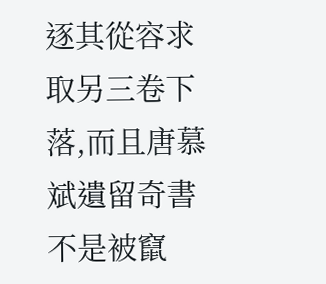逐其從容求取另三卷下落,而且唐慕斌遺留奇書不是被竄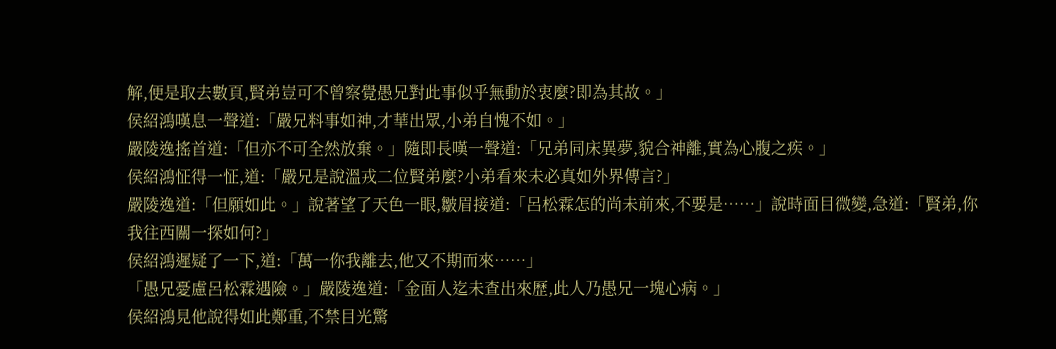解,便是取去數頁,賢弟豈可不曾察覺愚兄對此事似乎無動於衷麼?即為其故。」
侯紹鴻嘆息一聲道:「嚴兄料事如神,才華出眾,小弟自愧不如。」
嚴陵逸搖首道:「但亦不可全然放棄。」隨即長嘆一聲道:「兄弟同床異夢,貌合神離,實為心腹之疾。」
侯紹鴻怔得一怔,道:「嚴兄是說溫戎二位賢弟麼?小弟看來未必真如外界傳言?」
嚴陵逸道:「但願如此。」說著望了天色一眼,皺眉接道:「呂松霖怎的尚未前來,不要是……」說時面目微變,急道:「賢弟,你我往西關一探如何?」
侯紹鴻遲疑了一下,道:「萬一你我離去,他又不期而來……」
「愚兄憂慮呂松霖遇險。」嚴陵逸道:「金面人迄未查出來歷,此人乃愚兄一塊心病。」
侯紹鴻見他說得如此鄭重,不禁目光驚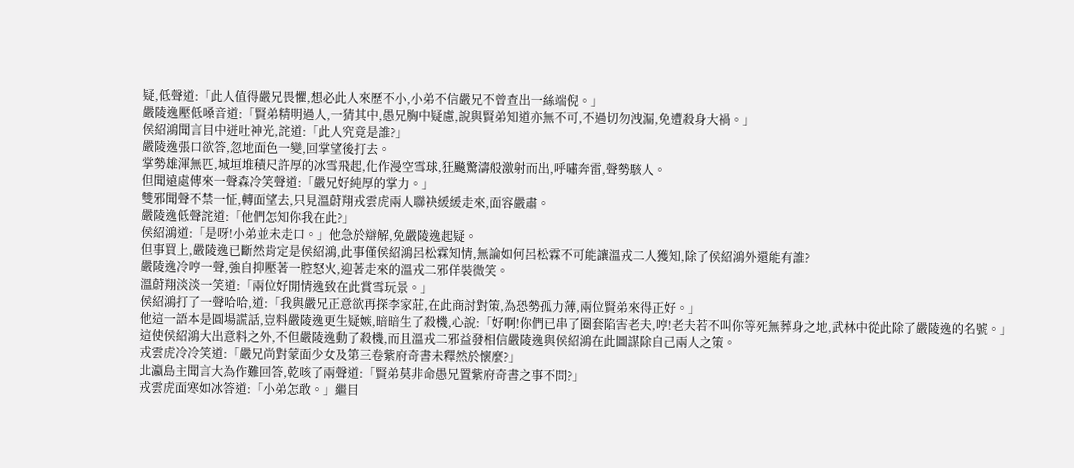疑,低聲道:「此人值得嚴兄畏懼,想必此人來歷不小,小弟不信嚴兄不曾查出一絲端倪。」
嚴陵逸壓低嗓音道:「賢弟精明過人,一猜其中,愚兄胸中疑慮,說與賢弟知道亦無不可,不過切勿洩漏,免遭殺身大禍。」
侯紹鴻聞言目中迸吐神光,詫道:「此人究竟是誰?」
嚴陵逸張口欲答,忽地面色一變,回掌望後打去。
掌勢雄渾無匹,城垣堆積尺許厚的冰雪飛起,化作漫空雪球,狂飈驚濤般激射而出,呼嘯奔雷,聲勢駭人。
但聞遠處傳來一聲森冷笑聲道:「嚴兄好純厚的掌力。」
雙邪聞聲不禁一怔,轉面望去,只見溫蔚翔戎雲虎兩人聯袂緩緩走來,面容嚴肅。
嚴陵逸低聲詫道:「他們怎知你我在此?」
侯紹鴻道:「是呀!小弟並未走口。」他急於辯解,免嚴陵逸起疑。
但事買上,嚴陵逸已斷然肯定是侯紹鴻,此事僅侯紹鴻呂松霖知情,無論如何呂松霖不可能讓溫戎二人獲知,除了侯紹鴻外還能有誰?
嚴陵逸冷哼一聲,強自抑壓著一腔怒火,迎著走來的溫戎二邪佯裝微笑。
溫蔚翔淡淡一笑道:「兩位好閒情逸致在此賞雪玩景。」
侯紹鴻打了一聲哈哈,道:「我與嚴兄正意欲再探李家莊,在此商討對策,為恐勢孤力薄,兩位賢弟來得正好。」
他這一語本是圓場謊話,豈料嚴陵逸更生疑嫉,暗暗生了殺機,心說:「好啊!你們已串了圈套陷害老夫,哼!老夫若不叫你等死無葬身之地,武林中從此除了嚴陵逸的名號。」
這使侯紹鴻大出意料之外,不但嚴陵逸動了殺機,而且溫戎二邪益發相信嚴陵逸與侯紹鴻在此圖謀除自己兩人之策。
戎雲虎冷冷笑道:「嚴兄尚對蒙面少女及第三卷紫府奇書未釋然於懷麼?」
北瀛島主聞言大為作難回答,乾咳了兩聲道:「賢弟莫非命愚兄置紫府奇書之事不問?」
戎雲虎面寒如冰答道:「小弟怎敢。」繼目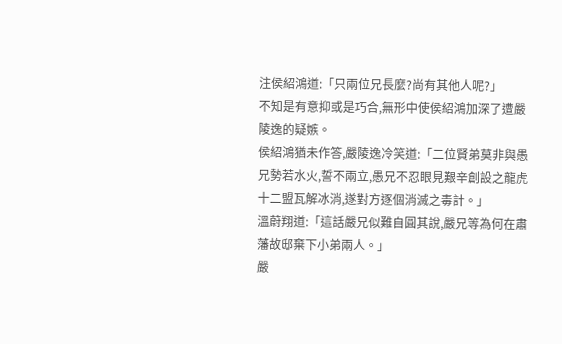注侯紹鴻道:「只兩位兄長麼?尚有其他人呢?」
不知是有意抑或是巧合,無形中使侯紹鴻加深了遭嚴陵逸的疑嫉。
侯紹鴻猶未作答,嚴陵逸冷笑道:「二位賢弟莫非與愚兄勢若水火,誓不兩立,愚兄不忍眼見艱辛創設之龍虎十二盟瓦解冰消,遂對方逐個消滅之毒計。」
溫蔚翔道:「這話嚴兄似難自圓其說,嚴兄等為何在肅藩故邸棄下小弟兩人。」
嚴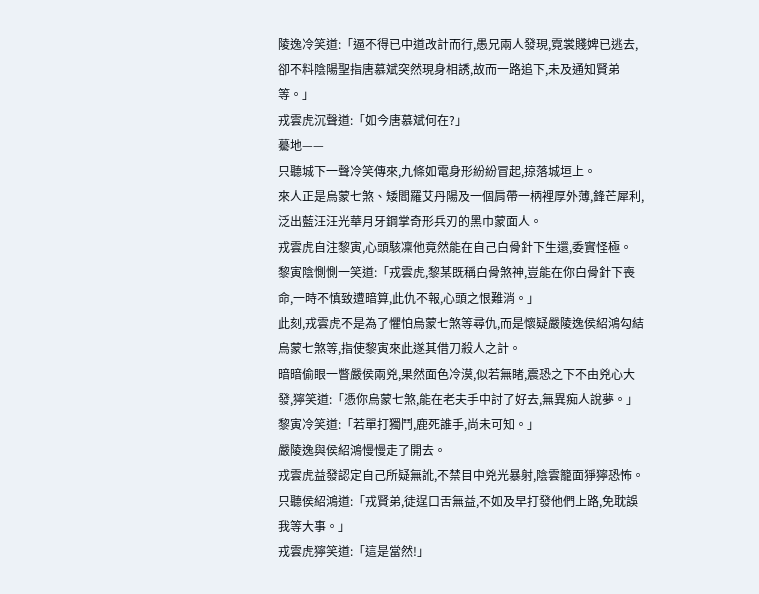陵逸冷笑道:「逼不得已中道改計而行,愚兄兩人發現,霓裳賤婢已逃去,卻不料陰陽聖指唐慕斌突然現身相誘,故而一路追下,未及通知賢弟等。」
戎雲虎沉聲道:「如今唐慕斌何在?」
驀地——
只聽城下一聲冷笑傳來,九條如電身形紛紛冒起,掠落城垣上。
來人正是烏蒙七煞、矮閻羅艾丹陽及一個肩帶一柄裡厚外薄,鋒芒犀利,泛出藍汪汪光華月牙鋼掌奇形兵刃的黑巾蒙面人。
戎雲虎自注黎寅,心頭駭凜他竟然能在自己白骨針下生還,委實怪極。
黎寅陰惻惻一笑道:「戎雲虎,黎某既稱白骨煞神,豈能在你白骨針下喪命,一時不慎致遭暗算,此仇不報,心頭之恨難消。」
此刻,戎雲虎不是為了懼怕烏蒙七煞等尋仇,而是懷疑嚴陵逸侯紹鴻勾結烏蒙七煞等,指使黎寅來此遂其借刀殺人之計。
暗暗偷眼一瞥嚴侯兩兇,果然面色冷漠,似若無睹,震恐之下不由兇心大發,獰笑道:「憑你烏蒙七煞,能在老夫手中討了好去,無異痴人說夢。」
黎寅冷笑道:「若單打獨鬥,鹿死誰手,尚未可知。」
嚴陵逸與侯紹鴻慢慢走了開去。
戎雲虎益發認定自己所疑無訛,不禁目中兇光暴射,陰雲籠面猙獰恐怖。
只聽侯紹鴻道:「戎賢弟,徒逞口舌無益,不如及早打發他們上路,免耽誤我等大事。」
戎雲虎獰笑道:「這是當然!」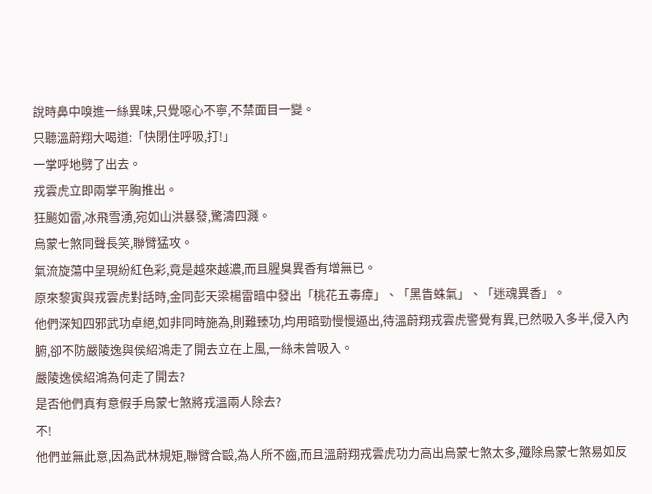說時鼻中嗅進一絲異味,只覺噁心不寧,不禁面目一變。
只聽溫蔚翔大喝道:「快閉住呼吸,打!」
一掌呼地劈了出去。
戎雲虎立即兩掌平胸推出。
狂飈如雷,冰飛雪湧,宛如山洪暴發,驚濤四濺。
烏蒙七煞同聲長笑,聯臂猛攻。
氣流旋蕩中呈現紛紅色彩,竟是越來越濃,而且腥臭異香有增無已。
原來黎寅與戎雲虎對話時,金同彭天梁楊雷暗中發出「桃花五毒瘴」、「黑眚蛛氣」、「迷魂異香」。
他們深知四邪武功卓絕,如非同時施為,則難臻功,均用暗勁慢慢逼出,待溫蔚翔戎雲虎警覺有異,已然吸入多半,侵入內腑,卻不防嚴陵逸與侯紹鴻走了開去立在上風,一絲未曾吸入。
嚴陵逸侯紹鴻為何走了開去?
是否他們真有意假手烏蒙七煞將戎溫兩人除去?
不!
他們並無此意,因為武林規矩,聯臂合毆,為人所不齒,而且溫蔚翔戎雲虎功力高出烏蒙七煞太多,殲除烏蒙七煞易如反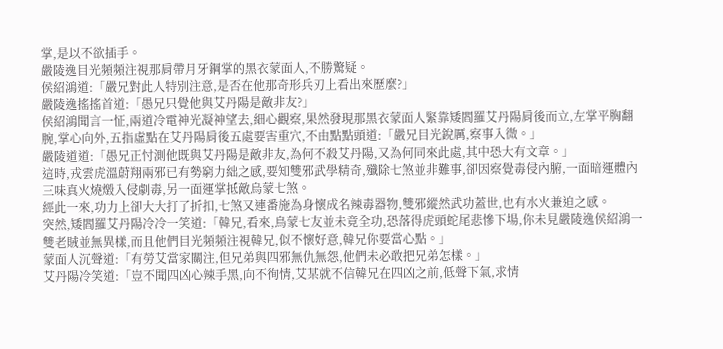掌,是以不欲插手。
嚴陵逸目光頻頻注視那肩帶月牙鋼掌的黑衣蒙面人,不勝驚疑。
侯紹鴻道:「嚴兄對此人特別注意,是否在他那奇形兵刃上看出來歷麼?」
嚴陵逸搖搖首道:「愚兄只覺他與艾丹陽是敵非友?」
侯紹鴻聞言一怔,兩道冷電神光凝神望去,細心觀察,果然發現那黑衣蒙面人緊靠矮閻羅艾丹陽肩後而立,左掌平胸翻腕,掌心向外,五指虛點在艾丹陽肩後五處要害重穴,不由點點頭道:「嚴兄目光銳厲,察事入微。」
嚴陵道道:「愚兄正忖測他既與艾丹陽是敵非友,為何不殺艾丹陽,又為何同來此處,其中恐大有文章。」
這時,戎雲虎溫蔚翔兩邪已有勢窮力絀之感,要知雙邪武學精奇,殲除七煞並非難事,卻因察覺毒侵內腑,一面暗運體內三味真火燒燬入侵劇毒,另一面運掌抵敵烏蒙七煞。
經此一來,功力上卻大大打了折扣,七煞又連番施為身懷成名辣毒器物,雙邪縱然武功蓋世,也有水火兼迫之感。
突然,矮閻羅艾丹陽冷冷一笑道:「韓兄,看來,鳥蒙七友並未竟全功,恐落得虎頭蛇尾悲慘下場,你未見嚴陵逸侯紹鴻一雙老賊並無異樣,而且他們目光頻頻注視韓兄,似不懷好意,韓兄你要當心點。」
蒙面人沉聲道:「有勞艾當家關注,但兄弟與四邪無仇無怨,他們未必敢把兄弟怎樣。」
艾丹陽冷笑道:「豈不聞四凶心辣手黑,向不徇情,艾某就不信韓兄在四凶之前,低聲下氣,求情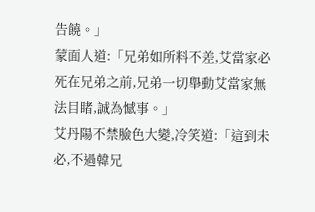告饒。」
蒙面人道:「兄弟如所料不差,艾當家必死在兄弟之前,兄弟一切舉動艾當家無法目睹,誠為憾事。」
艾丹陽不禁臉色大變,冷笑道:「這到未必,不過韓兄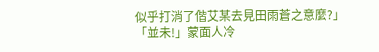似乎打消了偕艾某去見田雨蒼之意麼?」
「並未!」蒙面人冷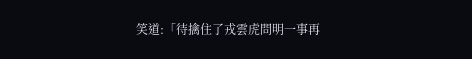笑道:「待擒住了戎雲虎問明一事再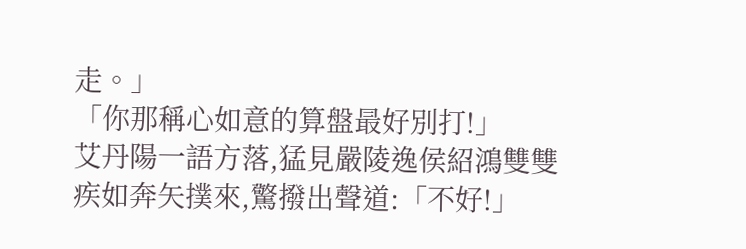走。」
「你那稱心如意的算盤最好別打!」
艾丹陽一語方落,猛見嚴陵逸侯紹鴻雙雙疾如奔矢撲來,驚撥出聲道:「不好!」